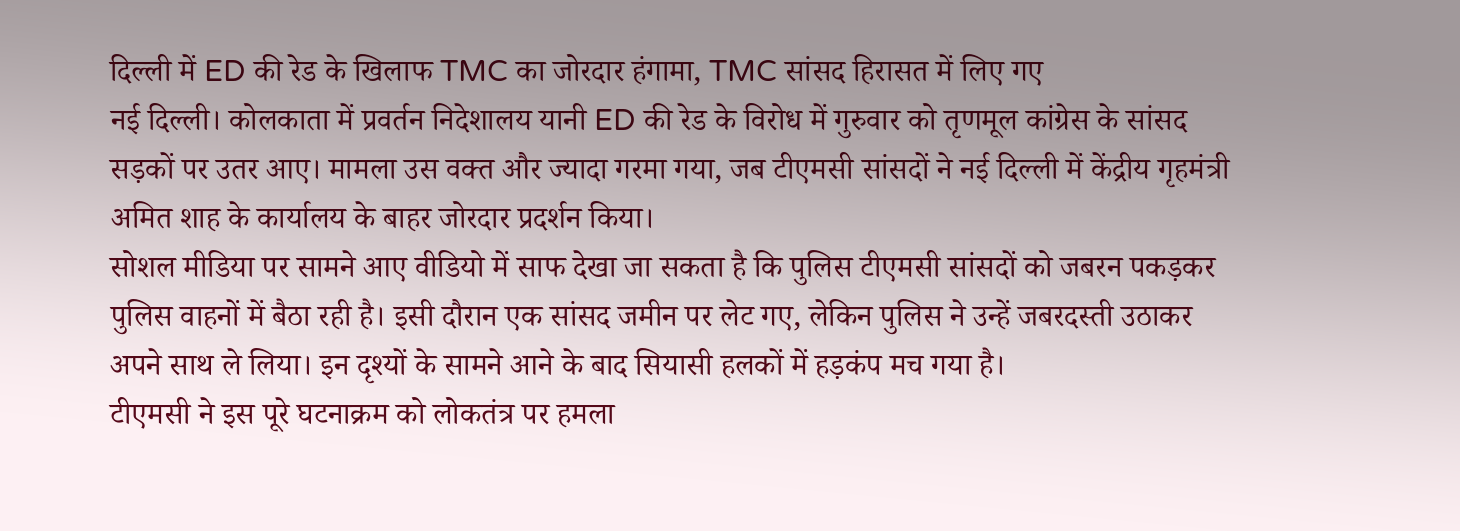दिल्ली में ED की रेड के खिलाफ TMC का जोरदार हंगामा, TMC सांसद हिरासत में लिए गए
नई दिल्ली। कोलकाता में प्रवर्तन निदेशालय यानी ED की रेड के विरोध में गुरुवार को तृणमूल कांग्रेस के सांसद सड़कों पर उतर आए। मामला उस वक्त और ज्यादा गरमा गया, जब टीएमसी सांसदों ने नई दिल्ली में केंद्रीय गृहमंत्री अमित शाह के कार्यालय के बाहर जोरदार प्रदर्शन किया।
सोशल मीडिया पर सामने आए वीडियो में साफ देखा जा सकता है कि पुलिस टीएमसी सांसदों को जबरन पकड़कर पुलिस वाहनों में बैठा रही है। इसी दौरान एक सांसद जमीन पर लेट गए, लेकिन पुलिस ने उन्हें जबरदस्ती उठाकर अपने साथ ले लिया। इन दृश्यों के सामने आने के बाद सियासी हलकों में हड़कंप मच गया है।
टीएमसी ने इस पूरे घटनाक्रम को लोकतंत्र पर हमला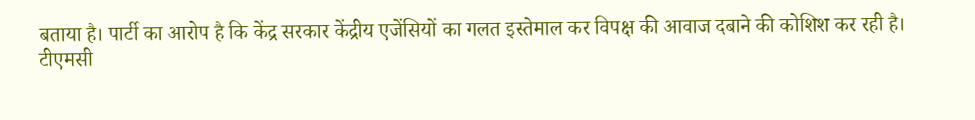बताया है। पार्टी का आरोप है कि केंद्र सरकार केंद्रीय एजेंसियों का गलत इस्तेमाल कर विपक्ष की आवाज दबाने की कोशिश कर रही है। टीएमसी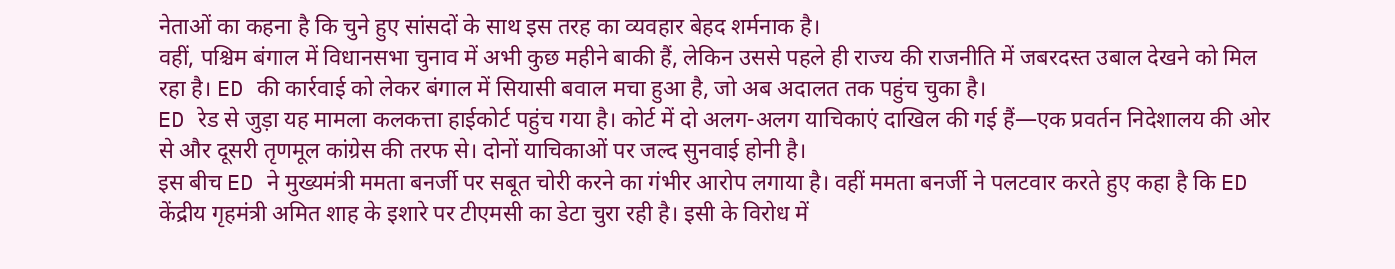नेताओं का कहना है कि चुने हुए सांसदों के साथ इस तरह का व्यवहार बेहद शर्मनाक है।
वहीं, पश्चिम बंगाल में विधानसभा चुनाव में अभी कुछ महीने बाकी हैं, लेकिन उससे पहले ही राज्य की राजनीति में जबरदस्त उबाल देखने को मिल रहा है। ED की कार्रवाई को लेकर बंगाल में सियासी बवाल मचा हुआ है, जो अब अदालत तक पहुंच चुका है।
ED रेड से जुड़ा यह मामला कलकत्ता हाईकोर्ट पहुंच गया है। कोर्ट में दो अलग-अलग याचिकाएं दाखिल की गई हैं—एक प्रवर्तन निदेशालय की ओर से और दूसरी तृणमूल कांग्रेस की तरफ से। दोनों याचिकाओं पर जल्द सुनवाई होनी है।
इस बीच ED ने मुख्यमंत्री ममता बनर्जी पर सबूत चोरी करने का गंभीर आरोप लगाया है। वहीं ममता बनर्जी ने पलटवार करते हुए कहा है कि ED केंद्रीय गृहमंत्री अमित शाह के इशारे पर टीएमसी का डेटा चुरा रही है। इसी के विरोध में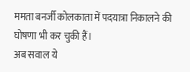ममता बनर्जी कोलकाता में पदयात्रा निकालने की घोषणा भी कर चुकी हैं।
अब सवाल ये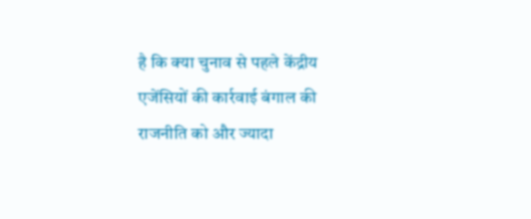है कि क्या चुनाव से पहले केंद्रीय एजेंसियों की कार्रवाई बंगाल की राजनीति को और ज्यादा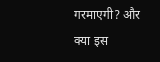गरमाएगी? और क्या इस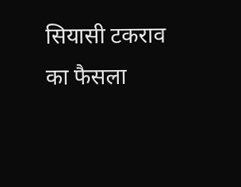सियासी टकराव का फैसला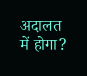अदालत में होगा?